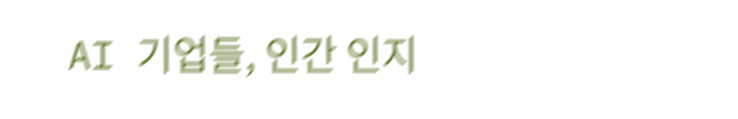AI 기업들, 인간 인지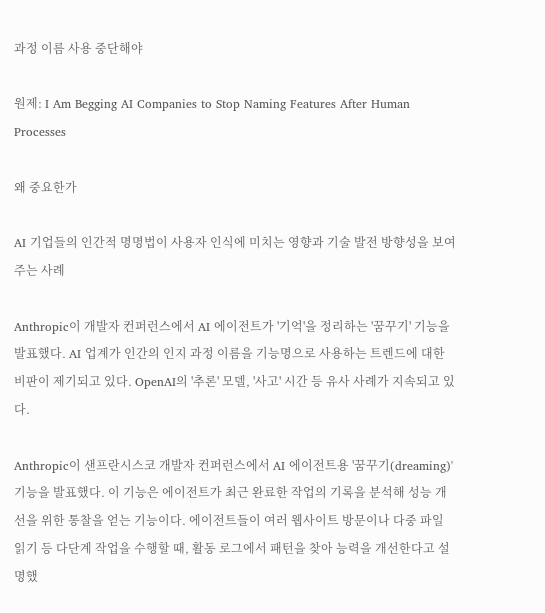과정 이름 사용 중단해야

원제: I Am Begging AI Companies to Stop Naming Features After Human Processes

왜 중요한가

AI 기업들의 인간적 명명법이 사용자 인식에 미치는 영향과 기술 발전 방향성을 보여주는 사례

Anthropic이 개발자 컨퍼런스에서 AI 에이전트가 '기억'을 정리하는 '꿈꾸기' 기능을 발표했다. AI 업계가 인간의 인지 과정 이름을 기능명으로 사용하는 트렌드에 대한 비판이 제기되고 있다. OpenAI의 '추론' 모델, '사고' 시간 등 유사 사례가 지속되고 있다.

Anthropic이 샌프란시스코 개발자 컨퍼런스에서 AI 에이전트용 '꿈꾸기(dreaming)' 기능을 발표했다. 이 기능은 에이전트가 최근 완료한 작업의 기록을 분석해 성능 개선을 위한 통찰을 얻는 기능이다. 에이전트들이 여러 웹사이트 방문이나 다중 파일 읽기 등 다단계 작업을 수행할 때, 활동 로그에서 패턴을 찾아 능력을 개선한다고 설명했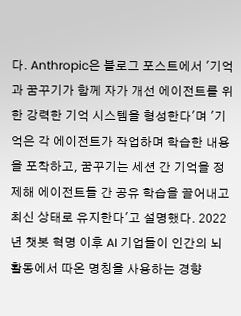다. Anthropic은 블로그 포스트에서 '기억과 꿈꾸기가 함께 자가 개선 에이전트를 위한 강력한 기억 시스템을 형성한다'며 '기억은 각 에이전트가 작업하며 학습한 내용을 포착하고, 꿈꾸기는 세션 간 기억을 정제해 에이전트들 간 공유 학습을 끌어내고 최신 상태로 유지한다'고 설명했다. 2022년 챗봇 혁명 이후 AI 기업들이 인간의 뇌 활동에서 따온 명칭을 사용하는 경향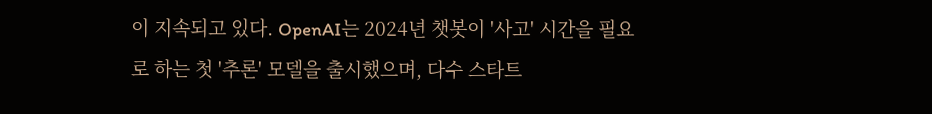이 지속되고 있다. OpenAI는 2024년 챗봇이 '사고' 시간을 필요로 하는 첫 '추론' 모델을 출시했으며, 다수 스타트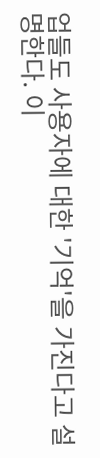업들도 사용자에 대한 '기억'을 가진다고 설명한다. 이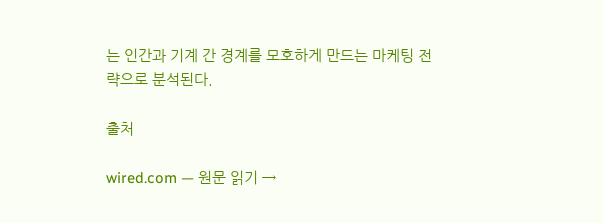는 인간과 기계 간 경계를 모호하게 만드는 마케팅 전략으로 분석된다.

출처

wired.com — 원문 읽기 →